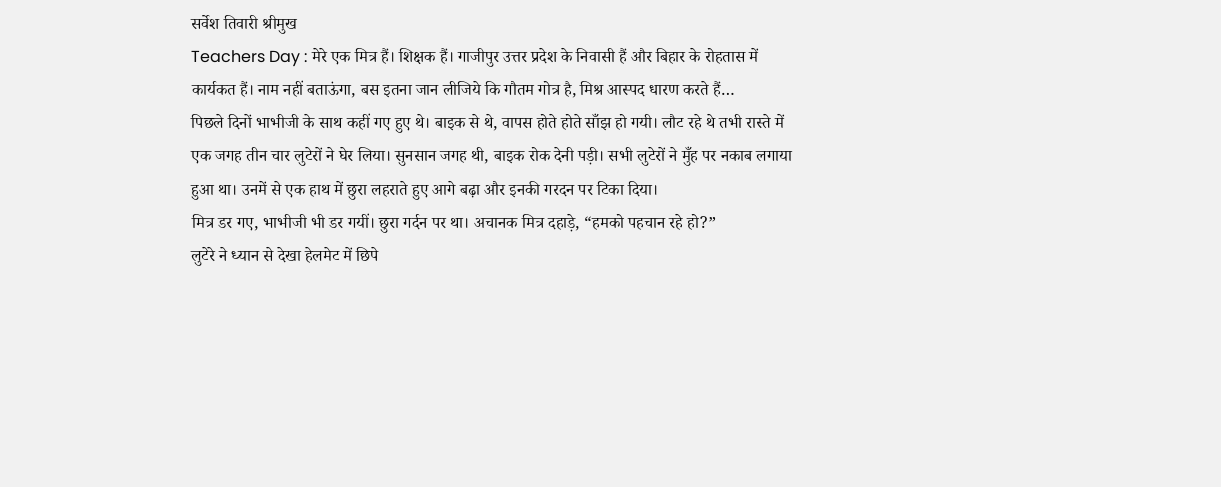सर्वेश तिवारी श्रीमुख
Teachers Day : मेरे एक मित्र हैं। शिक्षक हैं। गाजीपुर उत्तर प्रदेश के निवासी हैं और बिहार के रोहतास में कार्यकत हैं। नाम नहीं बताऊंगा, बस इतना जान लीजिये कि गौतम गोत्र है, मिश्र आस्पद धारण करते हैं…
पिछले दिनों भाभीजी के साथ कहीं गए हुए थे। बाइक से थे, वापस होते होते साँझ हो गयी। लौट रहे थे तभी रास्ते में एक जगह तीन चार लुटेरों ने घेर लिया। सुनसान जगह थी, बाइक रोक देनी पड़ी। सभी लुटेरों ने मुँह पर नकाब लगाया हुआ था। उनमें से एक हाथ में छुरा लहराते हुए आगे बढ़ा और इनकी गरदन पर टिका दिया।
मित्र डर गए, भाभीजी भी डर गयीं। छुरा गर्दन पर था। अचानक मित्र दहाड़े, “हमको पहचान रहे हो?”
लुटेरे ने ध्यान से देखा हेलमेट में छिपे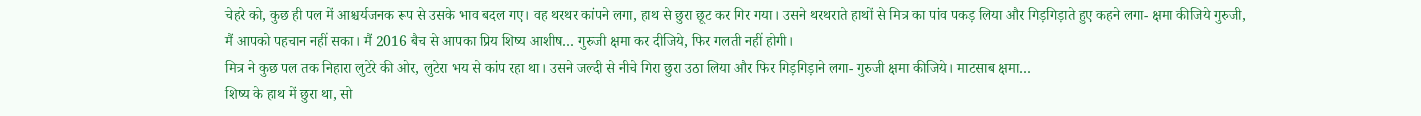चेहरे को, कुछ ही पल में आश्चर्यजनक रूप से उसके भाव बदल गए। वह थरथर कांपने लगा, हाथ से छुरा छूट कर गिर गया। उसने थरथराते हाथों से मित्र का पांव पकड़ लिया और गिड़गिड़ाते हुए कहने लगा- क्षमा कीजिये गुरुजी, मैं आपको पहचान नहीं सका। मैं 2016 बैच से आपका प्रिय शिष्य आशीष… गुरुजी क्षमा कर दीजिये, फिर गलती नहीं होगी।
मित्र ने कुछ पल तक निहारा लुटेरे की ओर, लुटेरा भय से कांप रहा था। उसने जल्दी से नीचे गिरा छुरा उठा लिया और फिर गिड़गिड़ाने लगा- गुरुजी क्षमा कीजिये। माटसाब क्षमा…
शिष्य के हाथ में छुरा था, सो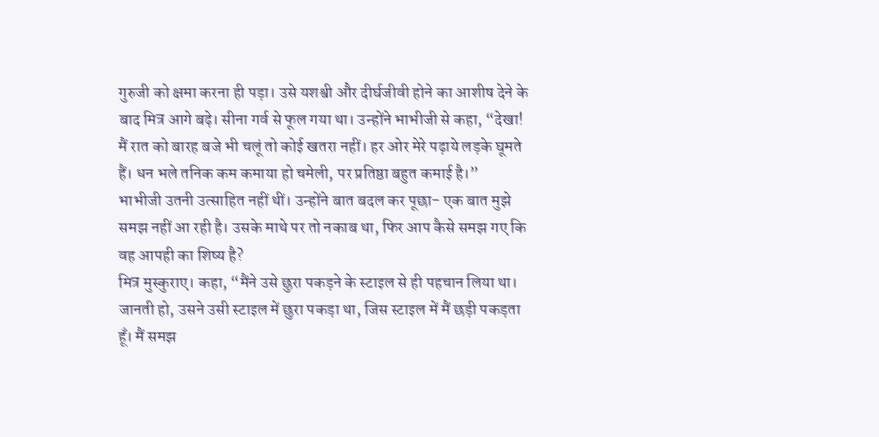गुरुजी को क्षमा करना ही पड़ा। उसे यशश्वी और दीर्घजीवी होने का आशीष देने के बाद मित्र आगे बढ़े। सीना गर्व से फूल गया था। उन्होंने भाभीजी से कहा, “देखा! मैं रात को बारह बजे भी चलूं तो कोई खतरा नहीं। हर ओर मेरे पढ़ाये लड़के घूमते हैं। धन भले तनिक कम कमाया हो चमेली, पर प्रतिष्ठा बहुत कमाई है।”
भाभीजी उतनी उत्साहित नहीं थीं। उन्होंने बात बदल कर पूछा- एक बात मुझे समझ नहीं आ रही है। उसके माथे पर तो नकाब था, फिर आप कैसे समझ गए कि वह आपही का शिष्य है?
मित्र मुस्कुराए। कहा, “मैंने उसे छुरा पकड़ने के स्टाइल से ही पहचान लिया था। जानती हो, उसने उसी स्टाइल में छुरा पकड़ा था, जिस स्टाइल में मैं छड़ी पकड़ता हूँ। मैं समझ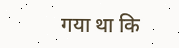गया था कि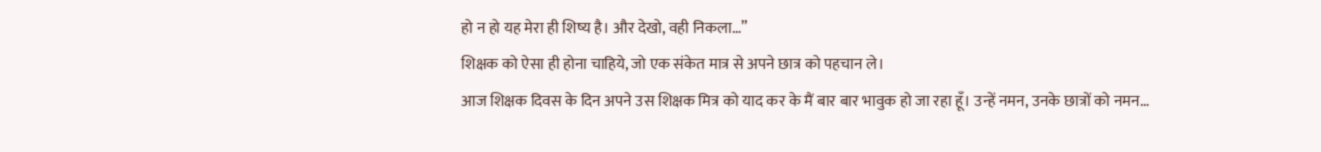हो न हो यह मेरा ही शिष्य है। और देखो, वही निकला…”
शिक्षक को ऐसा ही होना चाहिये, जो एक संकेत मात्र से अपने छात्र को पहचान ले।
आज शिक्षक दिवस के दिन अपने उस शिक्षक मित्र को याद कर के मैं बार बार भावुक हो जा रहा हूँ। उन्हें नमन, उनके छात्रों को नमन…